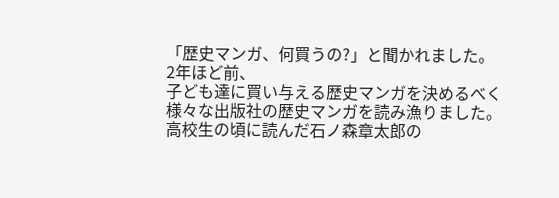「歴史マンガ、何買うの?」と聞かれました。
2年ほど前、
子ども達に買い与える歴史マンガを決めるべく
様々な出版社の歴史マンガを読み漁りました。
高校生の頃に読んだ石ノ森章太郎の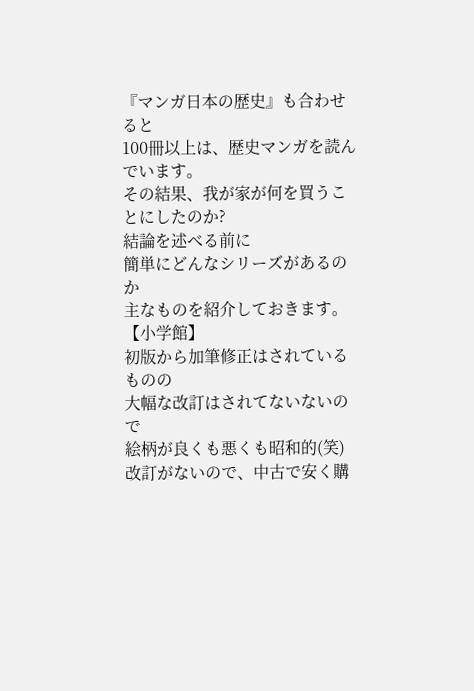『マンガ日本の歴史』も合わせると
100冊以上は、歴史マンガを読んでいます。
その結果、我が家が何を買うことにしたのか?
結論を述べる前に
簡単にどんなシリーズがあるのか
主なものを紹介しておきます。
【小学館】
初版から加筆修正はされているものの
大幅な改訂はされてないないので
絵柄が良くも悪くも昭和的(笑)
改訂がないので、中古で安く購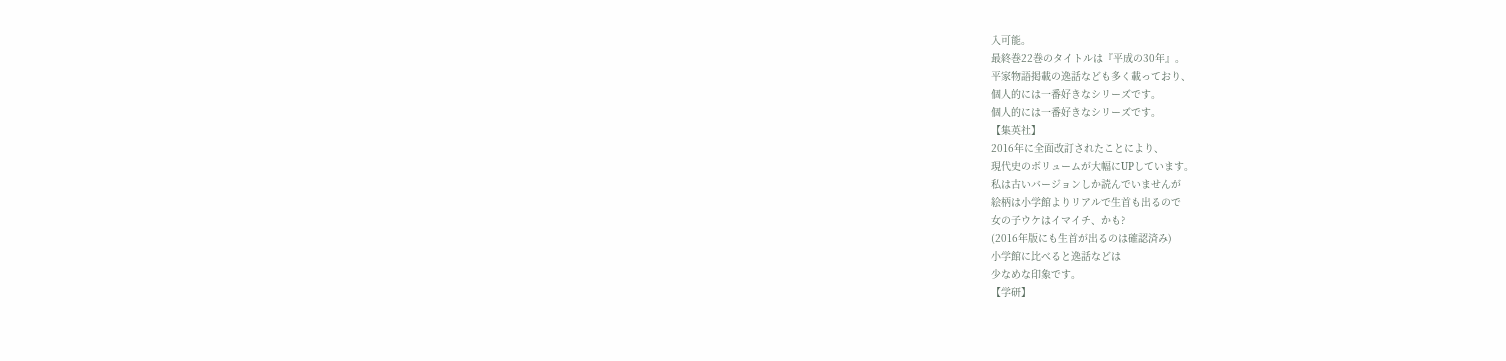入可能。
最終巻22巻のタイトルは『平成の30年』。
平家物語掲載の逸話なども多く載っており、
個人的には一番好きなシリーズです。
個人的には一番好きなシリーズです。
【集英社】
2016年に全面改訂されたことにより、
現代史のボリュームが大幅にUPしています。
私は古いバージョンしか読んでいませんが
絵柄は小学館よりリアルで生首も出るので
女の子ウケはイマイチ、かも?
(2016年版にも生首が出るのは確認済み)
小学館に比べると逸話などは
少なめな印象です。
【学研】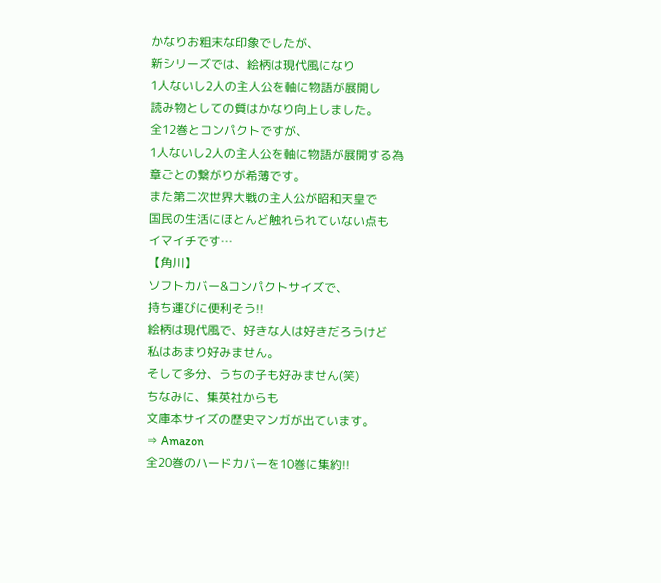かなりお粗末な印象でしたが、
新シリーズでは、絵柄は現代風になり
1人ないし2人の主人公を軸に物語が展開し
読み物としての質はかなり向上しました。
全12巻とコンパクトですが、
1人ないし2人の主人公を軸に物語が展開する為
章ごとの繋がりが希薄です。
また第二次世界大戦の主人公が昭和天皇で
国民の生活にほとんど触れられていない点も
イマイチです…
【角川】
ソフトカバー&コンパクトサイズで、
持ち運びに便利そう!!
絵柄は現代風で、好きな人は好きだろうけど
私はあまり好みません。
そして多分、うちの子も好みません(笑)
ちなみに、集英社からも
文庫本サイズの歴史マンガが出ています。
⇒ Amazon
全20巻のハードカバーを10巻に集約!!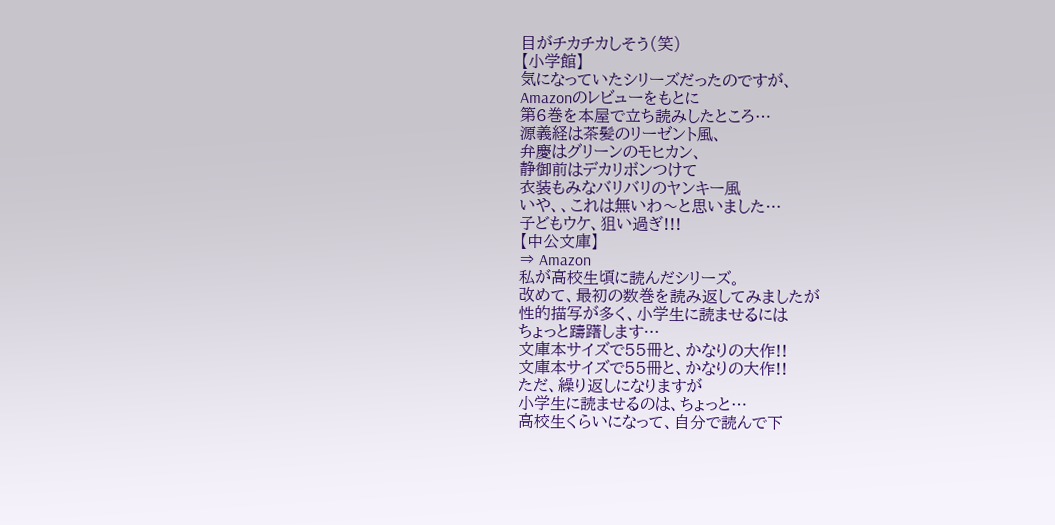目がチカチカしそう(笑)
【小学館】
気になっていたシリーズだったのですが、
Amazonのレビューをもとに
第6巻を本屋で立ち読みしたところ…
源義経は茶髪のリーゼント風、
弁慶はグリーンのモヒカン、
静御前はデカリボンつけて
衣装もみなバリバリのヤンキー風
いや、、これは無いわ〜と思いました…
子どもウケ、狙い過ぎ!!!
【中公文庫】
⇒ Amazon
私が高校生頃に読んだシリーズ。
改めて、最初の数巻を読み返してみましたが
性的描写が多く、小学生に読ませるには
ちょっと躊躇します…
文庫本サイズで55冊と、かなりの大作!!
文庫本サイズで55冊と、かなりの大作!!
ただ、繰り返しになりますが
小学生に読ませるのは、ちょっと…
高校生くらいになって、自分で読んで下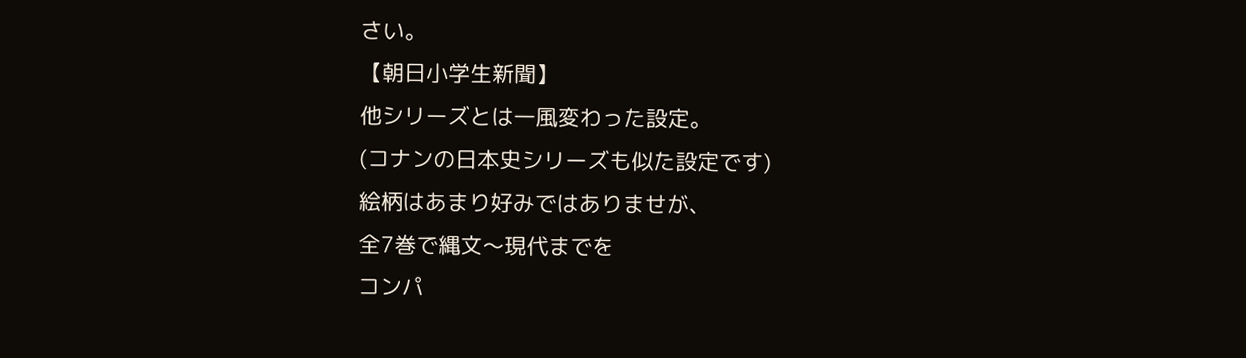さい。
【朝日小学生新聞】
他シリーズとは一風変わった設定。
(コナンの日本史シリーズも似た設定です)
絵柄はあまり好みではありませが、
全7巻で縄文〜現代までを
コンパ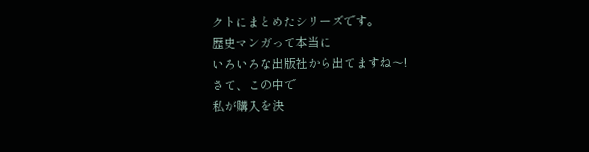クトにまとめたシリーズです。
歴史マンガって本当に
いろいろな出版社から出てますね〜!
さて、この中で
私が購入を決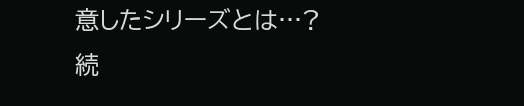意したシリーズとは…?
続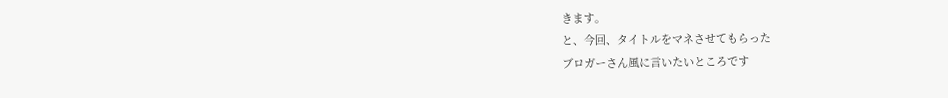きます。
と、今回、タイトルをマネさせてもらった
ブロガーさん風に言いたいところです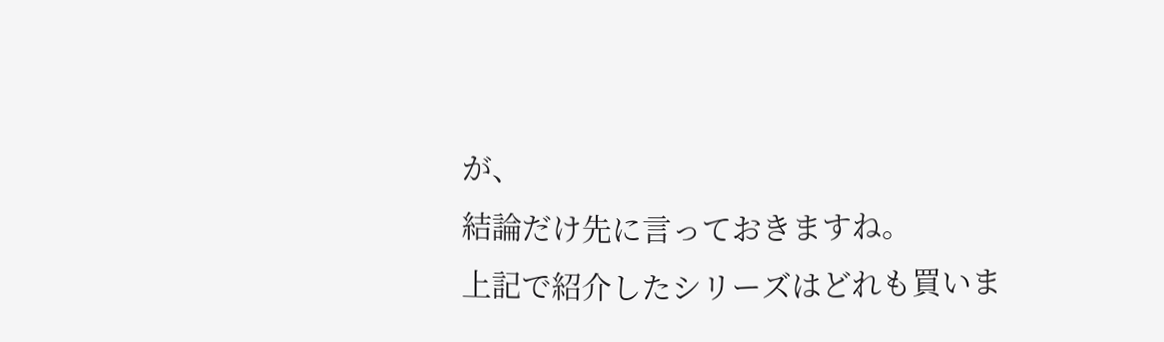が、
結論だけ先に言っておきますね。
上記で紹介したシリーズはどれも買いま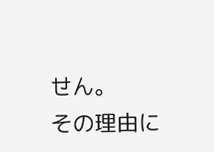せん。
その理由に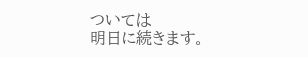ついては
明日に続きます。